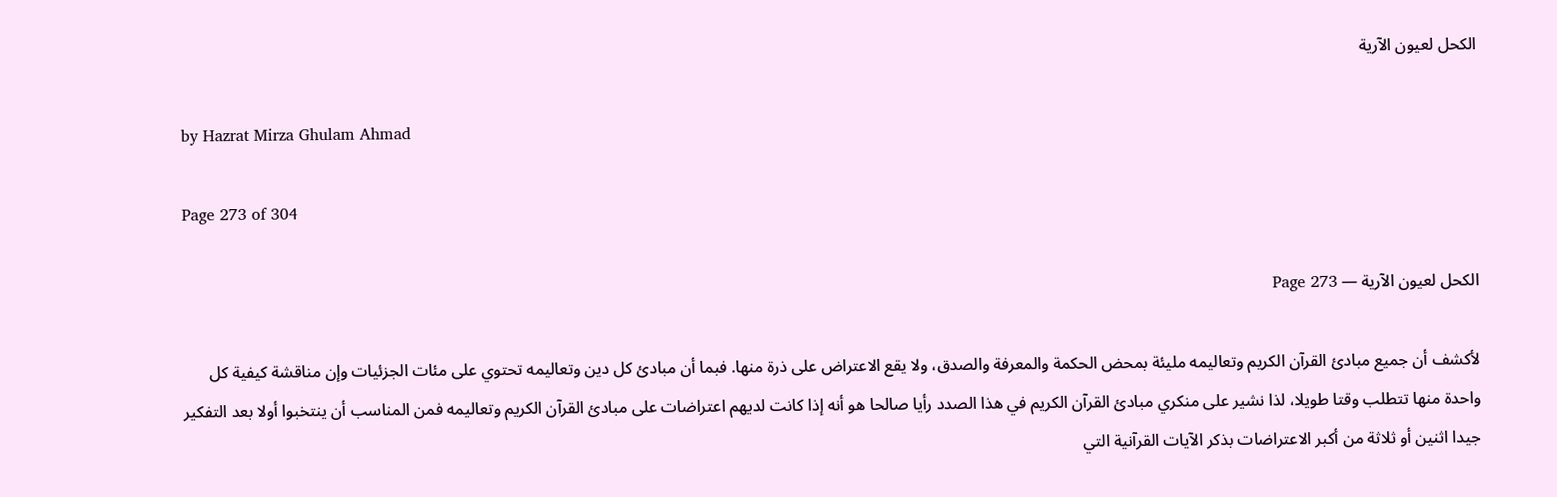الكحل لعيون الآرية

by Hazrat Mirza Ghulam Ahmad

Page 273 of 304

الكحل لعيون الآرية — Page 273

لأكشف أن جميع مبادئ القرآن الكريم وتعاليمه مليئة بمحض الحكمة والمعرفة والصدق، ولا يقع الاعتراض على ذرة منها. فبما أن مبادئ كل دين وتعاليمه تحتوي على مئات الجزئيات وإن مناقشة كيفية كل واحدة منها تتطلب وقتا طويلا، لذا نشير على منكري مبادئ القرآن الكريم في هذا الصدد رأيا صالحا هو أنه إذا كانت لديهم اعتراضات على مبادئ القرآن الكريم وتعاليمه فمن المناسب أن ينتخبوا أولا بعد التفكير جيدا اثنين أو ثلاثة من أكبر الاعتراضات بذكر الآيات القرآنية التي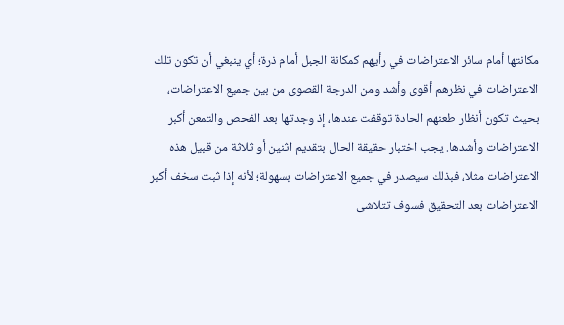مكانتها أمام سائر الاعتراضات في رأيهم كمكانة الجبل أمام ذرة؛ أي ينبغي أن تكون تلك الاعتراضات في نظرهم أقوى وأشد ومن الدرجة القصوى من بين جميع الاعتراضات، بحيث تكون أنظار طعنهم الحادة توقفت عندها، إذ وجدتها بعد الفحص والتمعن أكبر الاعتراضات وأشدها. يجب اختبار حقيقة الحال بتقديم اثنين أو ثلاثة من قبيل هذه الاعتراضات مثلا، فبذلك سيصدر في جميع الاعتراضات بسهولة؛ لأنه إذا ثبت سخف أكبر الاعتراضات بعد التحقيق فسوف تتلاشى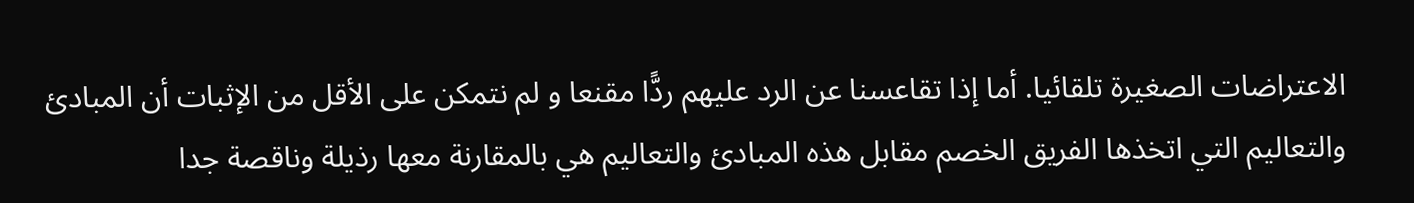الاعتراضات الصغيرة تلقائيا. أما إذا تقاعسنا عن الرد عليهم ردًّا مقنعا و لم نتمكن على الأقل من الإثبات أن المبادئ والتعاليم التي اتخذها الفريق الخصم مقابل هذه المبادئ والتعاليم هي بالمقارنة معها رذيلة وناقصة جدا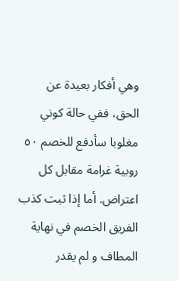وهي أفكار بعيدة عن الحق، ففي حالة كوني مغلوبا سأدفع للخصم ٥٠ روبية غرامة مقابل كل اعتراض. أما إذا ثبت كذب الفريق الخصم في نهاية المطاف و لم يقدر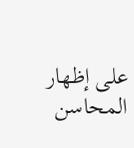على إظهار المحاسن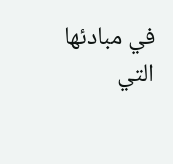في مبادئها التي